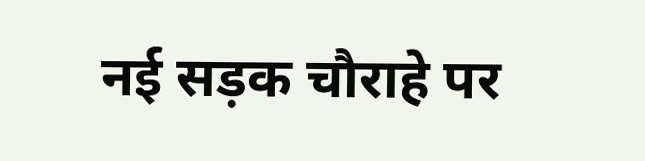नई सड़क चौराहे पर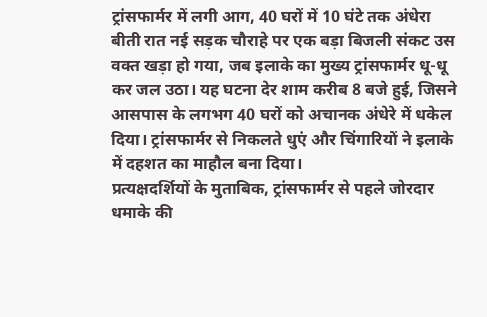ट्रांसफार्मर में लगी आग, 40 घरों में 10 घंटे तक अंधेरा
बीती रात नई सड़क चौराहे पर एक बड़ा बिजली संकट उस वक्त खड़ा हो गया, जब इलाके का मुख्य ट्रांसफार्मर धू-धू कर जल उठा। यह घटना देर शाम करीब 8 बजे हुई, जिसने आसपास के लगभग 40 घरों को अचानक अंधेरे में धकेल दिया। ट्रांसफार्मर से निकलते धुएं और चिंगारियों ने इलाके में दहशत का माहौल बना दिया।
प्रत्यक्षदर्शियों के मुताबिक, ट्रांसफार्मर से पहले जोरदार धमाके की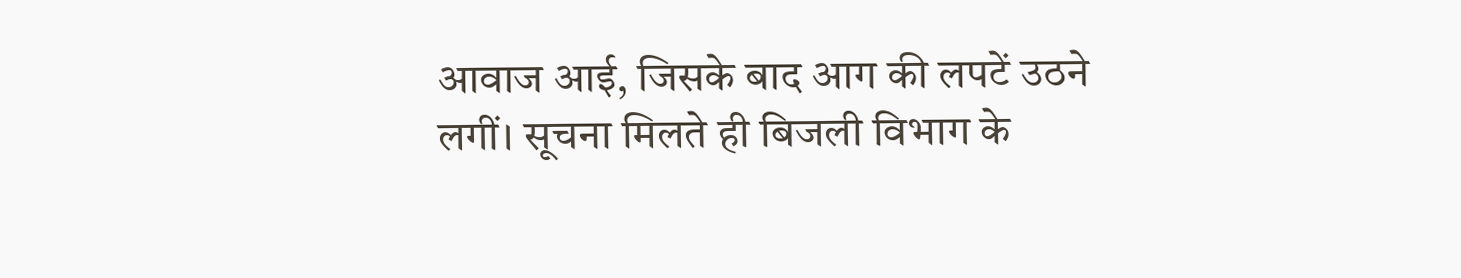आवाज आई, जिसके बाद आग की लपटें उठने लगीं। सूचना मिलते ही बिजली विभाग के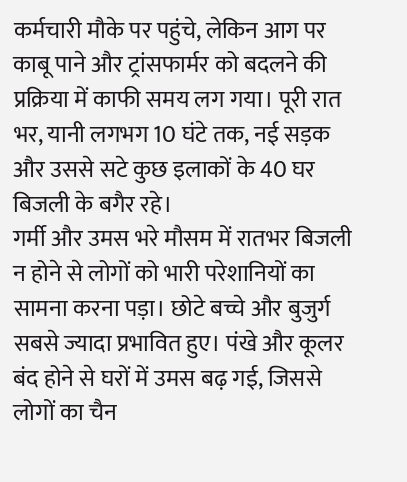कर्मचारी मौके पर पहुंचे, लेकिन आग पर काबू पाने और ट्रांसफार्मर को बदलने की प्रक्रिया में काफी समय लग गया। पूरी रात भर, यानी लगभग 10 घंटे तक, नई सड़क और उससे सटे कुछ इलाकों के 40 घर बिजली के बगैर रहे।
गर्मी और उमस भरे मौसम में रातभर बिजली न होने से लोगों को भारी परेशानियों का सामना करना पड़ा। छोटे बच्चे और बुजुर्ग सबसे ज्यादा प्रभावित हुए। पंखे और कूलर बंद होने से घरों में उमस बढ़ गई, जिससे लोगों का चैन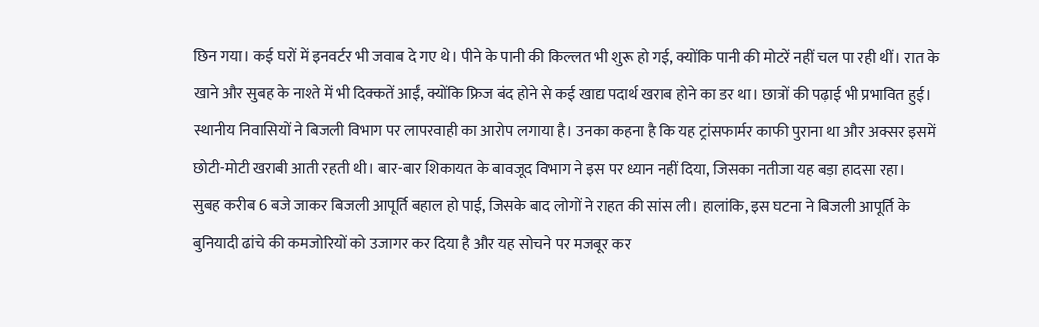छिन गया। कई घरों में इनवर्टर भी जवाब दे गए थे। पीने के पानी की किल्लत भी शुरू हो गई, क्योंकि पानी की मोटरें नहीं चल पा रही थीं। रात के खाने और सुबह के नाश्ते में भी दिक्कतें आईं, क्योंकि फ्रिज बंद होने से कई खाद्य पदार्थ खराब होने का डर था। छात्रों की पढ़ाई भी प्रभावित हुई।
स्थानीय निवासियों ने बिजली विभाग पर लापरवाही का आरोप लगाया है। उनका कहना है कि यह ट्रांसफार्मर काफी पुराना था और अक्सर इसमें छोटी-मोटी खराबी आती रहती थी। बार-बार शिकायत के बावजूद विभाग ने इस पर ध्यान नहीं दिया, जिसका नतीजा यह बड़ा हादसा रहा।
सुबह करीब 6 बजे जाकर बिजली आपूर्ति बहाल हो पाई, जिसके बाद लोगों ने राहत की सांस ली। हालांकि, इस घटना ने बिजली आपूर्ति के बुनियादी ढांचे की कमजोरियों को उजागर कर दिया है और यह सोचने पर मजबूर कर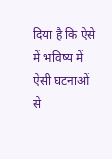दिया है कि ऐसे में भविष्य में ऐसी घटनाओं से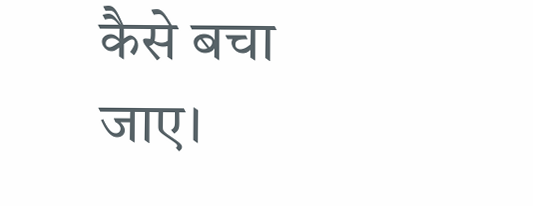कैसे बचा जाए।